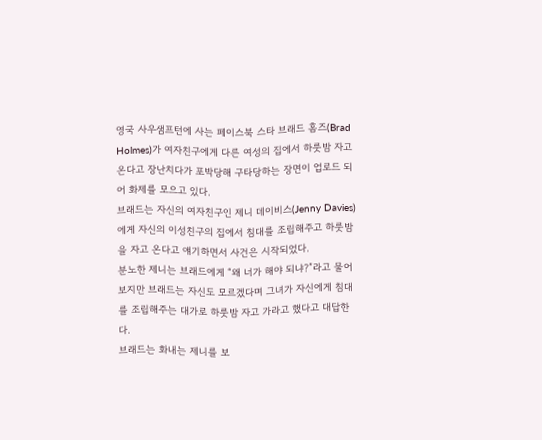영국 사우샘프턴에 사는 페이스북 스타 브래드 홈즈(Brad Holmes)가 여자친구에게 다른 여성의 집에서 하룻밤 자고 온다고 장난치다가 포박당해 구타당하는 장면이 업로드 되어 화제를 모으고 있다.
브래드는 자신의 여자친구인 제니 데이비스(Jenny Davies)에게 자신의 이성친구의 집에서 침대를 조립해주고 하룻밤을 자고 온다고 얘기하면서 사건은 시작되었다.
분노한 제니는 브래드에게 “왜 너가 해야 되냐?”라고 물어보지만 브래드는 자신도 모르겠다며 그녀가 자신에게 침대를 조립해주는 대가로 하룻밤 자고 가라고 했다고 대답한다.
브래드는 화내는 제니를 보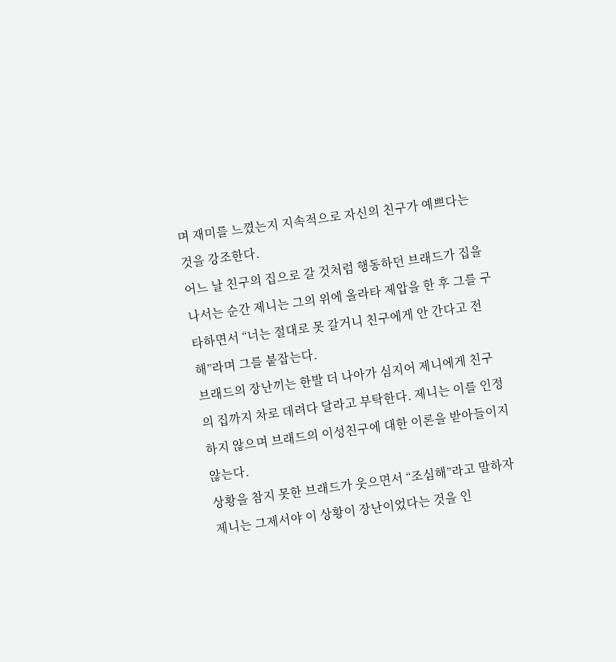며 재미를 느꼈는지 지속적으로 자신의 친구가 예쁘다는 것을 강조한다.
어느 날 친구의 집으로 갈 것처럼 행동하던 브래드가 집을 나서는 순간 제니는 그의 위에 올라타 제압을 한 후 그를 구타하면서 “너는 절대로 못 갈거니 친구에게 안 간다고 전해”라며 그를 붙잡는다.
브래드의 장난끼는 한발 더 나아가 심지어 제니에게 친구의 집까지 차로 데려다 달라고 부탁한다. 제니는 이를 인정하지 않으며 브래드의 이성친구에 대한 이론을 받아들이지 않는다.
상황을 참지 못한 브래드가 웃으면서 “조심해”라고 말하자 제니는 그제서야 이 상황이 장난이었다는 것을 인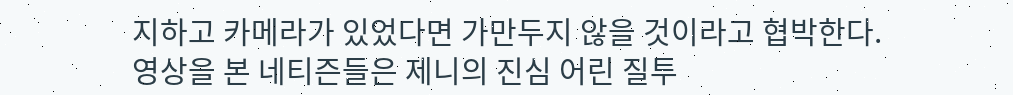지하고 카메라가 있었다면 가만두지 않을 것이라고 협박한다.
영상을 본 네티즌들은 제니의 진심 어린 질투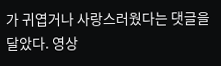가 귀엽거나 사랑스러웠다는 댓글을 달았다. 영상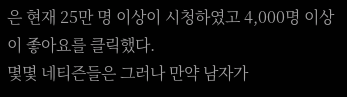은 현재 25만 명 이상이 시청하였고 4,000명 이상이 좋아요를 클릭했다.
몇몇 네티즌들은 그러나 만약 남자가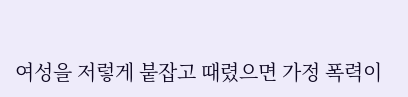여성을 저렇게 붙잡고 때렸으면 가정 폭력이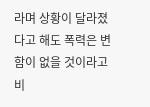라며 상황이 달라졌다고 해도 폭력은 변함이 없을 것이라고 비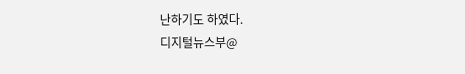난하기도 하였다.
디지털뉴스부@